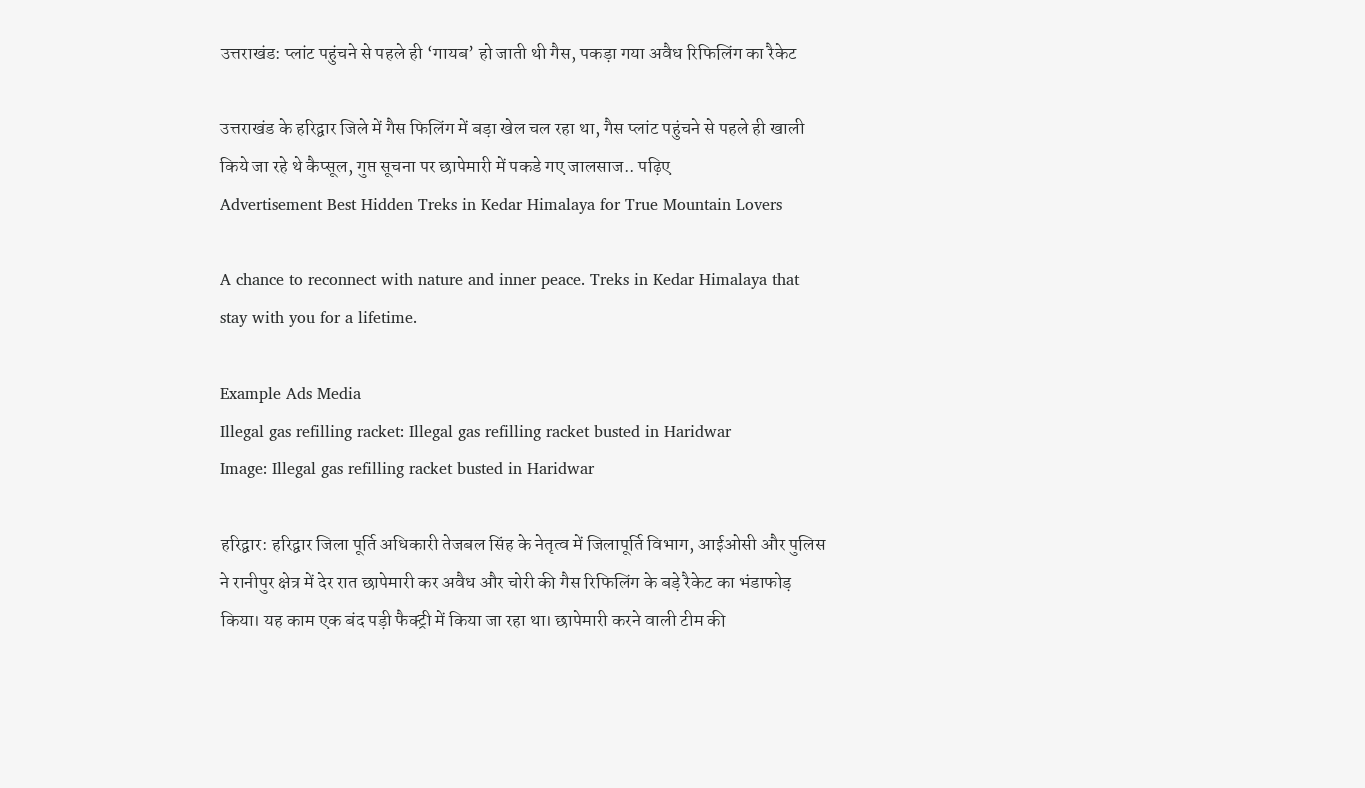उत्तराखंड: प्लांट पहुंचने से पहले ही ‘गायब’ हो जाती थी गैस, पकड़ा गया अवैध रिफिलिंग का रैकेट

उत्तराखंड के हरिद्वार जिले में गैस फिलिंग में बड़ा खेल चल रहा था, गैस प्लांट पहुंचने से पहले ही खाली किये जा रहे थे कैप्सूल, गुप्त सूचना पर छापेमारी में पकडे गए जालसाज.. पढ़िए
Advertisement Best Hidden Treks in Kedar Himalaya for True Mountain Lovers

A chance to reconnect with nature and inner peace. Treks in Kedar Himalaya that stay with you for a lifetime.

Example Ads Media
Illegal gas refilling racket: Illegal gas refilling racket busted in Haridwar
Image: Illegal gas refilling racket busted in Haridwar

हरिद्वार: हरिद्वार जिला पूर्ति अधिकारी तेजबल सिंह के नेतृत्व में जिलापूर्ति विभाग, आईओसी और पुलिस ने रानीपुर क्षेत्र में देर रात छापेमारी कर अवैध और चोरी की गैस रिफिलिंग के बड़े रैकेट का भंडाफोड़ किया। यह काम एक बंद पड़ी फैक्ट्री में किया जा रहा था। छापेमारी करने वाली टीम की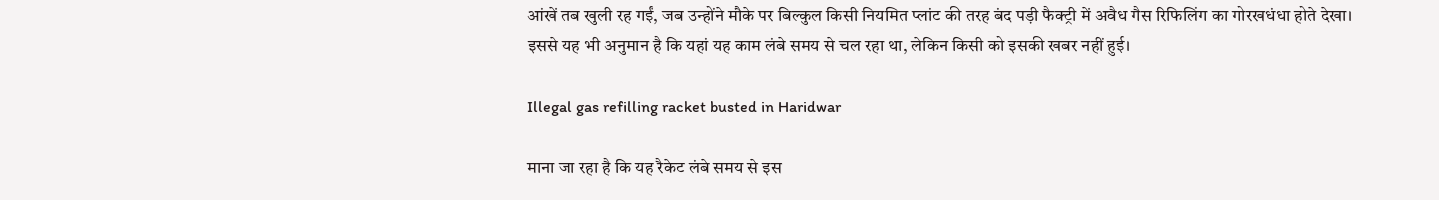आंखें तब खुली रह गईं, जब उन्होंने मौके पर बिल्कुल किसी नियमित प्लांट की तरह बंद पड़ी फैक्ट्री में अवैध गैस रिफिलिंग का गोरखधंधा होते देखा। इससे यह भी अनुमान है कि यहां यह काम लंबे समय से चल रहा था, लेकिन किसी को इसकी खबर नहीं हुई।

Illegal gas refilling racket busted in Haridwar

माना जा रहा है कि यह रैकेट लंबे समय से इस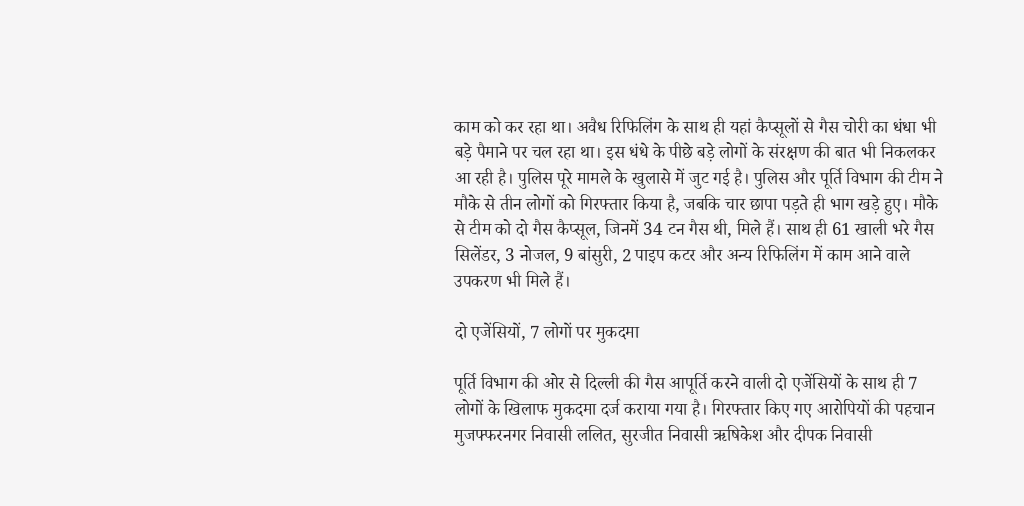काम को कर रहा था। अवैध रिफिलिंग के साथ ही यहां कैप्सूलों से गैस चोरी का धंधा भी बड़े पैमाने पर चल रहा था। इस धंधे के पीछे बड़े लोगों के संरक्षण की बात भी निकलकर आ रही है। पुलिस पूरे मामले के खुलासे में जुट गई है। पुलिस और पूर्ति विभाग की टीम ने मौके से तीन लोगों को गिरफ्तार किया है, जबकि चार छापा पड़ते ही भाग खड़े हुए। मौके से टीम को दो गैस कैप्सूल, जिनमें 34 टन गैस थी, मिले हैं। साथ ही 61 खाली भरे गैस सिलेंडर, 3 नोजल, 9 बांसुरी, 2 पाइप कटर और अन्य रिफिलिंग में काम आने वाले उपकरण भी मिले हैं।

दो एजेंसियों, 7 लोगों पर मुकदमा

पूर्ति विभाग की ओर से दिल्ली की गैस आपूर्ति करने वाली दो एजेंसियों के साथ ही 7 लोगों के खिलाफ मुकदमा दर्ज कराया गया है। गिरफ्तार किए गए आरोपियों की पहचान मुजफ्फरनगर निवासी ललित, सुरजीत निवासी ऋषिकेश और दीपक निवासी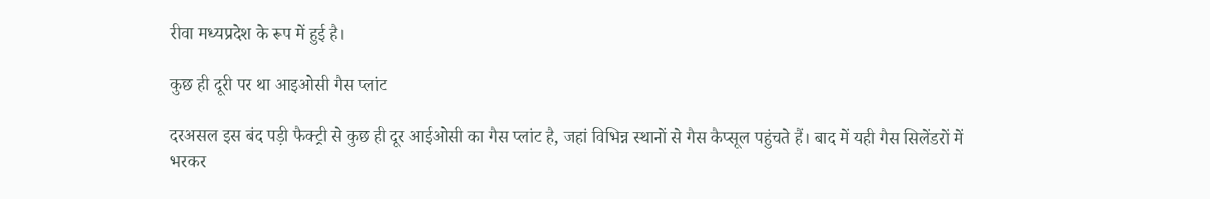रीवा मध्यप्रदेश के रूप में हुई है।

कुछ ही दूरी पर था आइओसी गैस प्लांट

दरअसल इस बंद पड़ी फैक्ट्री से कुछ ही दूर आईओसी का गैस प्लांट है, जहां विभिन्न स्थानों से गैस कैप्सूल पहुंचते हैं। बाद में यही गैस सिलेंडरों में भरकर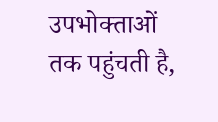उपभोक्ताओं तक पहुंचती है,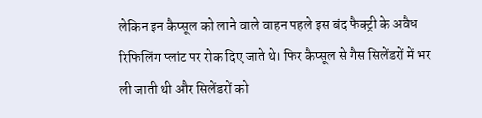लेकिन इन कैप्सूल को लाने वाले वाहन पहले इस बंद फैक्ट्री के अवैध रिफिलिंग प्लांट पर रोक दिए जाते थे। फिर कैप्सूल से गैस सिलेंडरों में भर ली जाती थी और सिलेंडरों को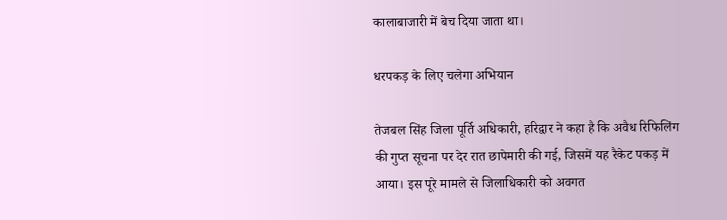कालाबाजारी में बेच दिया जाता था।

धरपकड़ के लिए चलेगा अभियान

तेजबल सिंह जिला पूर्ति अधिकारी, हरिद्वार ने कहा है कि अवैध रिफिलिंग की गुप्त सूचना पर देर रात छापेमारी की गई, जिसमें यह रैकेट पकड़ में आया। इस पूरे मामले से जिलाधिकारी को अवगत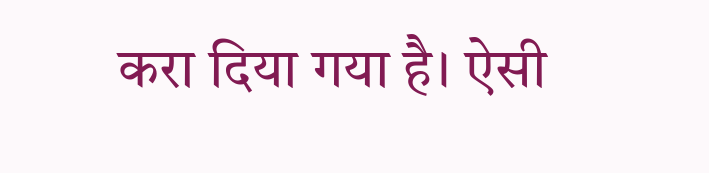करा दिया गया है। ऐसी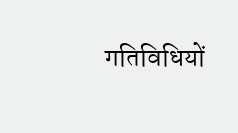गतिविधियों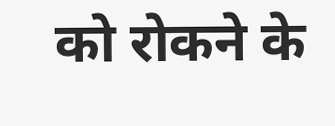को रोकने के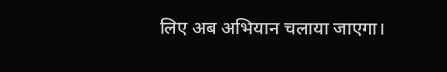लिए अब अभियान चलाया जाएगा।